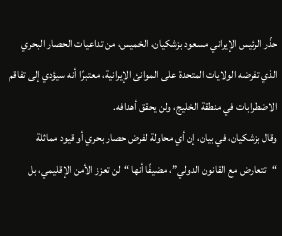حذّر الرئيس الإيراني مسعود بزشكيان، الخميس، من تداعيات الحصار البحري الذي تفرضه الولايات المتحدة على الموانئ الإيرانية، معتبرًا أنه سيؤدي إلى تفاقم الاضطرابات في منطقة الخليج، ولن يحقق أهدافه.
وقال بزشكيان، في بيان، إن أي محاولة لفرض حصار بحري أو قيود مماثلة “تتعارض مع القانون الدولي”، مضيفًا أنها “لن تعزز الأمن الإقليمي، بل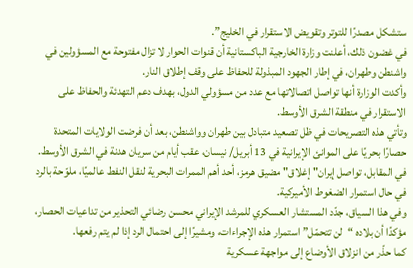ستشكل مصدرًا للتوتر وتقويض الاستقرار في الخليج”.
في غضون ذلك، أعلنت وزارة الخارجية الباكستانية أن قنوات الحوار لا تزال مفتوحة مع المسؤولين في واشنطن وطهران، في إطار الجهود المبذولة للحفاظ على وقف إطلاق النار.
وأكدت الوزارة أنها تواصل اتصالاتها مع عدد من مسؤولي الدول، بهدف دعم التهدئة والحفاظ على الاستقرار في منطقة الشرق الأوسط.
وتأتي هذه التصريحات في ظل تصعيد متبادل بين طهران وواشنطن، بعد أن فرضت الولايات المتحدة حصارًا بحريًا على الموانئ الإيرانية في 13 أبريل/ نيسان، عقب أيام من سريان هدنة في الشرق الأوسط.
في المقابل، تواصل إيران" إغلاق" مضيق هرمز، أحد أهم الممرات البحرية لنقل النفط عالميًا، ملوّحة بالرد في حال استمرار الضغوط الأميركية.
وفي هذا السياق، جدّد المستشار العسكري للمرشد الإيراني محسن رضائي التحذير من تداعيات الحصار، مؤكدًا أن بلاده “لن تتحمّل” استمرار هذه الإجراءات، ومشيرًا إلى احتمال الرد إذا لم يتم رفعها.
كما حذّر من انزلاق الأوضاع إلى مواجهة عسكرية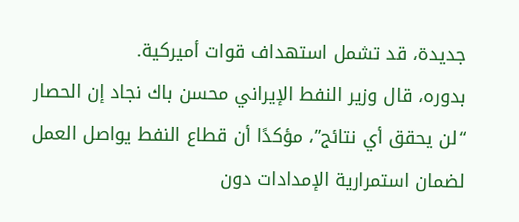جديدة، قد تشمل استهداف قوات أميركية.
بدوره، قال وزير النفط الإيراني محسن باك نجاد إن الحصار “لن يحقق أي نتائج”، مؤكدًا أن قطاع النفط يواصل العمل لضمان استمرارية الإمدادات دون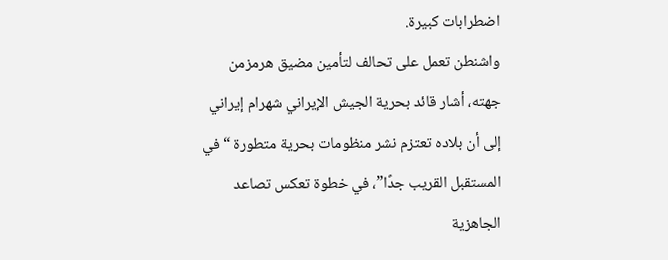اضطرابات كبيرة.
واشنطن تعمل على تحالف لتأمين مضيق هرمزمن جهته، أشار قائد بحرية الجيش الإيراني شهرام إيراني إلى أن بلاده تعتزم نشر منظومات بحرية متطورة “في المستقبل القريب جدًا”، في خطوة تعكس تصاعد الجاهزية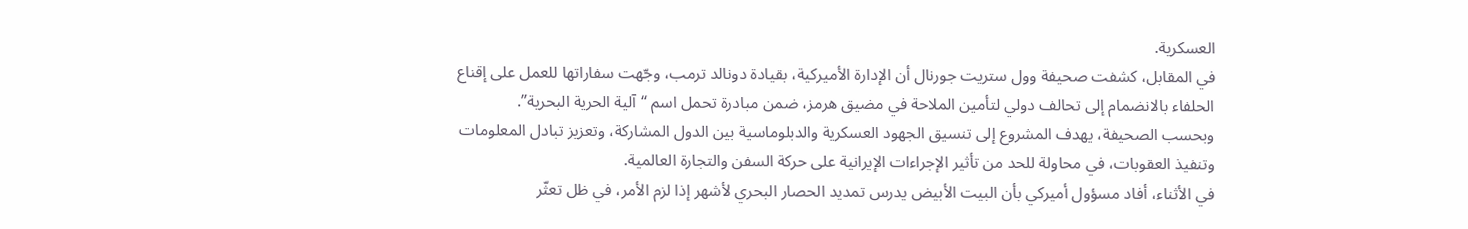العسكرية.
في المقابل، كشفت صحيفة وول ستريت جورنال أن الإدارة الأميركية، بقيادة دونالد ترمب، وجّهت سفاراتها للعمل على إقناع الحلفاء بالانضمام إلى تحالف دولي لتأمين الملاحة في مضيق هرمز، ضمن مبادرة تحمل اسم “آلية الحرية البحرية”.
وبحسب الصحيفة، يهدف المشروع إلى تنسيق الجهود العسكرية والدبلوماسية بين الدول المشاركة، وتعزيز تبادل المعلومات وتنفيذ العقوبات، في محاولة للحد من تأثير الإجراءات الإيرانية على حركة السفن والتجارة العالمية.
في الأثناء، أفاد مسؤول أميركي بأن البيت الأبيض يدرس تمديد الحصار البحري لأشهر إذا لزم الأمر، في ظل تعثّر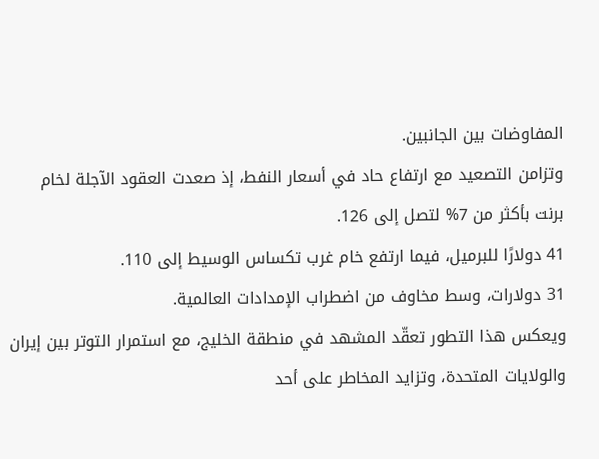المفاوضات بين الجانبين.
وتزامن التصعيد مع ارتفاع حاد في أسعار النفط، إذ صعدت العقود الآجلة لخام برنت بأكثر من 7% لتصل إلى 126.
41 دولارًا للبرميل، فيما ارتفع خام غرب تكساس الوسيط إلى 110.
31 دولارات، وسط مخاوف من اضطراب الإمدادات العالمية.
ويعكس هذا التطور تعقّد المشهد في منطقة الخليج، مع استمرار التوتر بين إيران والولايات المتحدة، وتزايد المخاطر على أحد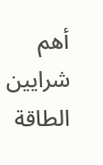أهم شرايين الطاقة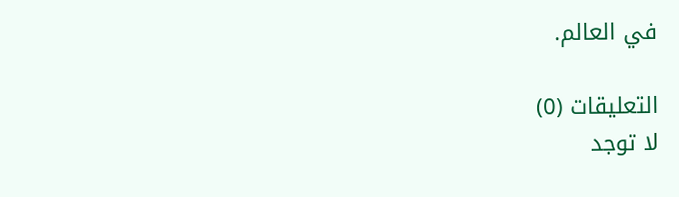في العالم.

التعليقات (0)
لا توجد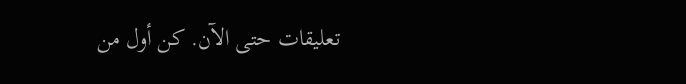تعليقات حتى الآن. كن أول من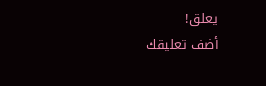يعلق!
أضف تعليقك